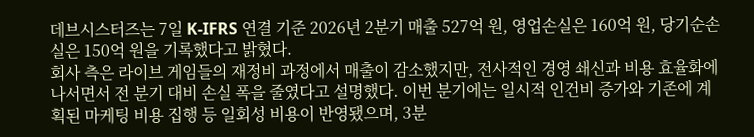데브시스터즈는 7일 K-IFRS 연결 기준 2026년 2분기 매출 527억 원, 영업손실은 160억 원, 당기순손실은 150억 원을 기록했다고 밝혔다.
회사 측은 라이브 게임들의 재정비 과정에서 매출이 감소했지만, 전사적인 경영 쇄신과 비용 효율화에 나서면서 전 분기 대비 손실 폭을 줄였다고 설명했다. 이번 분기에는 일시적 인건비 증가와 기존에 계획된 마케팅 비용 집행 등 일회성 비용이 반영됐으며, 3분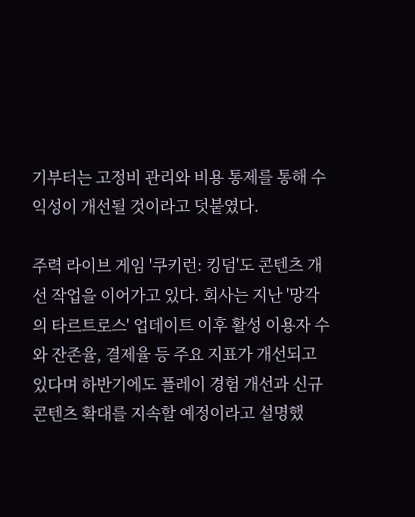기부터는 고정비 관리와 비용 통제를 통해 수익성이 개선될 것이라고 덧붙였다.

주력 라이브 게임 '쿠키런: 킹덤'도 콘텐츠 개선 작업을 이어가고 있다. 회사는 지난 '망각의 타르트로스' 업데이트 이후 활성 이용자 수와 잔존율, 결제율 등 주요 지표가 개선되고 있다며 하반기에도 플레이 경험 개선과 신규 콘텐츠 확대를 지속할 예정이라고 설명했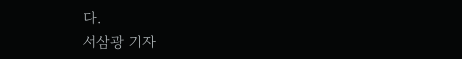다.
서삼광 기자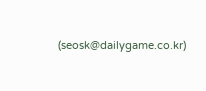(seosk@dailygame.co.kr)